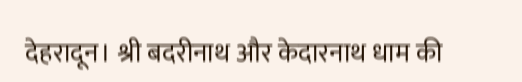देहरादून। श्री बदरीनाथ और केदारनाथ धाम की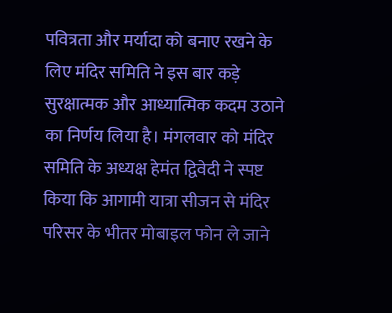पवित्रता और मर्यादा को बनाए रखने के लिए मंदिर समिति ने इस बार कड़े सुरक्षात्मक और आध्यात्मिक कदम उठाने का निर्णय लिया है। मंगलवार को मंदिर समिति के अध्यक्ष हेमंत द्विवेदी ने स्पष्ट किया कि आगामी यात्रा सीजन से मंदिर परिसर के भीतर मोबाइल फोन ले जाने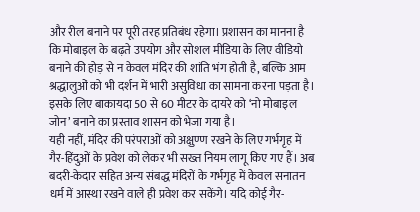और रील बनाने पर पूरी तरह प्रतिबंध रहेगा। प्रशासन का मानना है कि मोबाइल के बढ़ते उपयोग और सोशल मीडिया के लिए वीडियो बनाने की होड़ से न केवल मंदिर की शांति भंग होती है, बल्कि आम श्रद्धालुओं को भी दर्शन में भारी असुविधा का सामना करना पड़ता है। इसके लिए बाकायदा 50 से 60 मीटर के दायरे को ‘नो मोबाइल जोन’ बनाने का प्रस्ताव शासन को भेजा गया है।
यही नहीं, मंदिर की परंपराओं को अक्षुण्ण रखने के लिए गर्भगृह में गैर-हिंदुओं के प्रवेश को लेकर भी सख्त नियम लागू किए गए हैं। अब बदरी-केदार सहित अन्य संबद्ध मंदिरों के गर्भगृह में केवल सनातन धर्म में आस्था रखने वाले ही प्रवेश कर सकेंगे। यदि कोई गैर-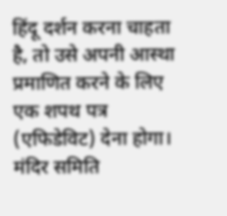हिंदू दर्शन करना चाहता है, तो उसे अपनी आस्था प्रमाणित करने के लिए एक शपथ पत्र (एफिडेविट) देना होगा। मंदिर समिति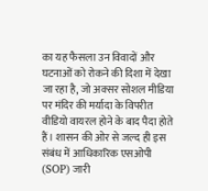का यह फैसला उन विवादों और घटनाओं को रोकने की दिशा में देखा जा रहा है, जो अक्सर सोशल मीडिया पर मंदिर की मर्यादा के विपरीत वीडियो वायरल होने के बाद पैदा होते हैं। शासन की ओर से जल्द ही इस संबंध में आधिकारिक एसओपी (SOP) जारी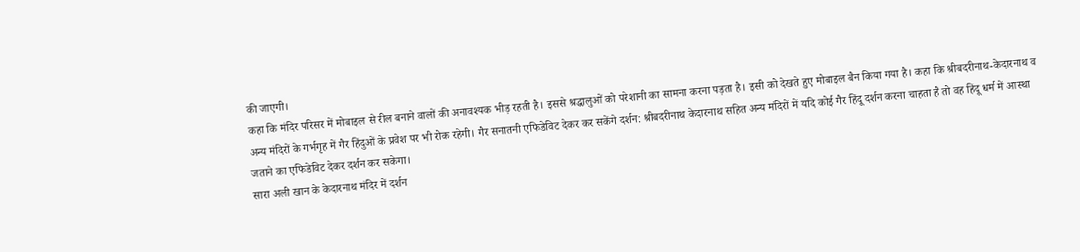की जाएगी।
कहा कि मंदिर परिसर में मोबाइल से रील बनाने वालों की अनावश्यक भीड़ रहती है। इससे श्रद्धालुओं को परेशानी का सामना करना पड़ता है। इसी को देखते हुए मोबाइल बैन किया गया है। कहा कि श्रीबदरीनाथ-केदारनाथ व अन्य मंदिरों के गर्भगृह में गैर हिंदुओं के प्रवेश पर भी रोक रहेगी। गैर सनातनी एफिडेविट देकर कर सकेंगे दर्शन: श्रीबदरीनाथ केदारनाथ सहित अन्य मंदिरों में यदि कोई गैर हिंदू दर्शन करना चाहता है तो वह हिंदू धर्म में आस्था जताने का एफिडेविट देकर दर्शन कर सकेगा।
सारा अली खान के केदारनाथ मंदिर में दर्शन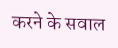करने के सवाल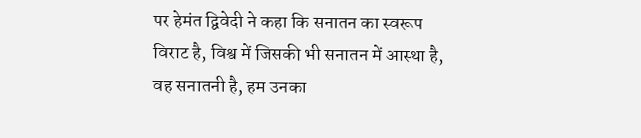पर हेमंत द्विवेदी ने कहा कि सनातन का स्वरूप विराट है, विश्व में जिसकी भी सनातन में आस्था है, वह सनातनी है, हम उनका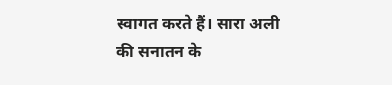स्वागत करते हैं। सारा अली की सनातन के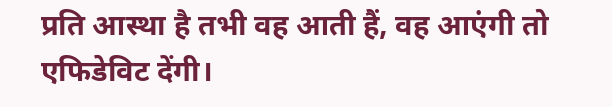प्रति आस्था है तभी वह आती हैं, वह आएंगी तो एफिडेविट देंगी।